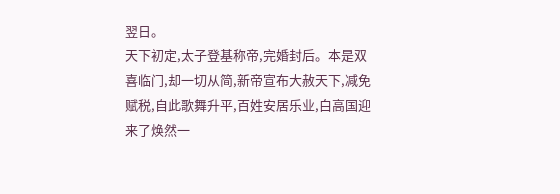翌日。
天下初定,太子登基称帝,完婚封后。本是双喜临门,却一切从简,新帝宣布大赦天下,减免赋税,自此歌舞升平,百姓安居乐业,白高国迎来了焕然一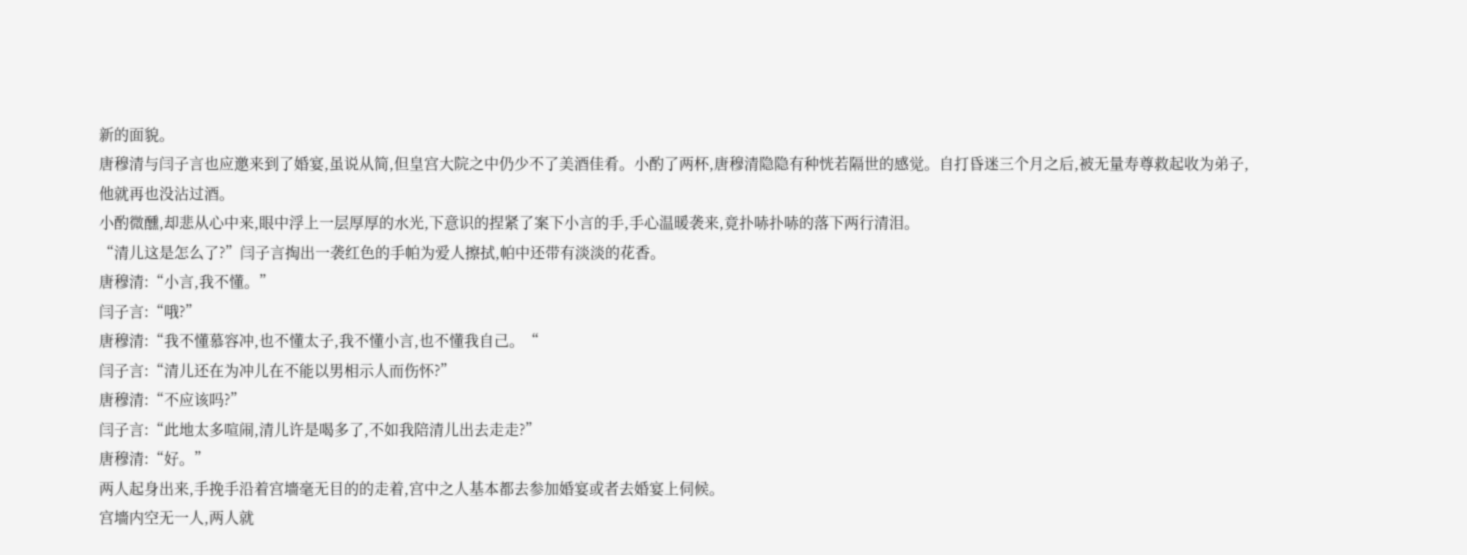新的面貌。
唐穆清与闫子言也应邀来到了婚宴,虽说从简,但皇宫大院之中仍少不了美酒佳肴。小酌了两杯,唐穆清隐隐有种恍若隔世的感觉。自打昏迷三个月之后,被无量寿尊救起收为弟子,他就再也没沾过酒。
小酌微醺,却悲从心中来,眼中浮上一层厚厚的水光,下意识的捏紧了案下小言的手,手心温暖袭来,竟扑哧扑哧的落下两行清泪。
“清儿这是怎么了?”闫子言掏出一袭红色的手帕为爱人擦拭,帕中还带有淡淡的花香。
唐穆清:“小言,我不懂。”
闫子言:“哦?”
唐穆清:“我不懂慕容冲,也不懂太子,我不懂小言,也不懂我自己。“
闫子言:“清儿还在为冲儿在不能以男相示人而伤怀?”
唐穆清:“不应该吗?”
闫子言:“此地太多喧闹,清儿许是喝多了,不如我陪清儿出去走走?”
唐穆清:“好。”
两人起身出来,手挽手沿着宫墻毫无目的的走着,宫中之人基本都去参加婚宴或者去婚宴上伺候。
宫墻内空无一人,两人就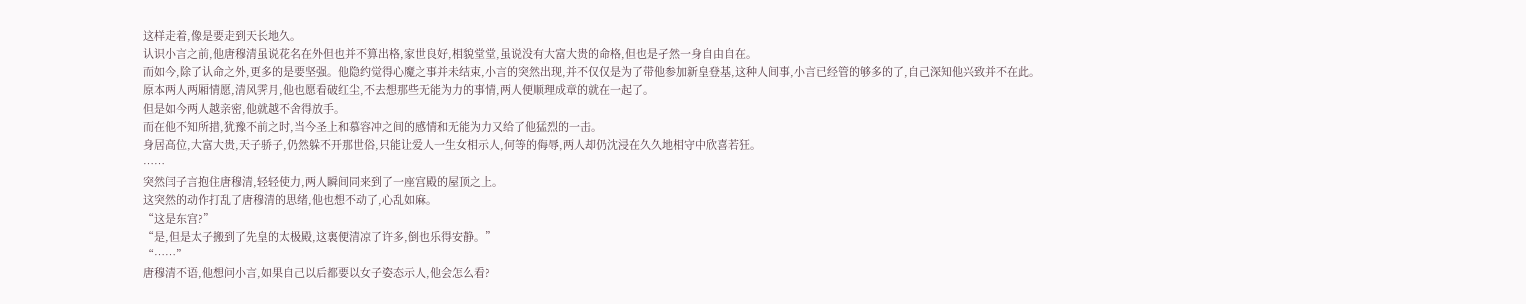这样走着,像是要走到天长地久。
认识小言之前,他唐穆清虽说花名在外但也并不算出格,家世良好,相貌堂堂,虽说没有大富大贵的命格,但也是孑然一身自由自在。
而如今,除了认命之外,更多的是要坚强。他隐约觉得心魔之事并未结束,小言的突然出现,并不仅仅是为了带他参加新皇登基,这种人间事,小言已经管的够多的了,自己深知他兴致并不在此。
原本两人两厢情愿,清风霁月,他也愿看破红尘,不去想那些无能为力的事情,两人便顺理成章的就在一起了。
但是如今两人越亲密,他就越不舍得放手。
而在他不知所措,犹豫不前之时,当今圣上和慕容冲之间的感情和无能为力又给了他猛烈的一击。
身居高位,大富大贵,天子骄子,仍然躲不开那世俗,只能让爱人一生女相示人,何等的侮辱,两人却仍沈浸在久久地相守中欣喜若狂。
……
突然闫子言抱住唐穆清,轻轻使力,两人瞬间同来到了一座宫殿的屋顶之上。
这突然的动作打乱了唐穆清的思绪,他也想不动了,心乱如麻。
“这是东宫?”
“是,但是太子搬到了先皇的太极殿,这裏便清凉了许多,倒也乐得安静。”
“……”
唐穆清不语,他想问小言,如果自己以后都要以女子姿态示人,他会怎么看?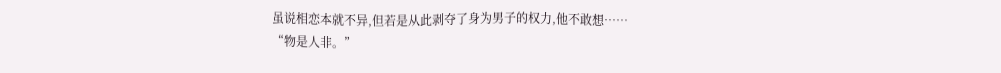虽说相恋本就不异,但若是从此剥夺了身为男子的权力,他不敢想……
“物是人非。”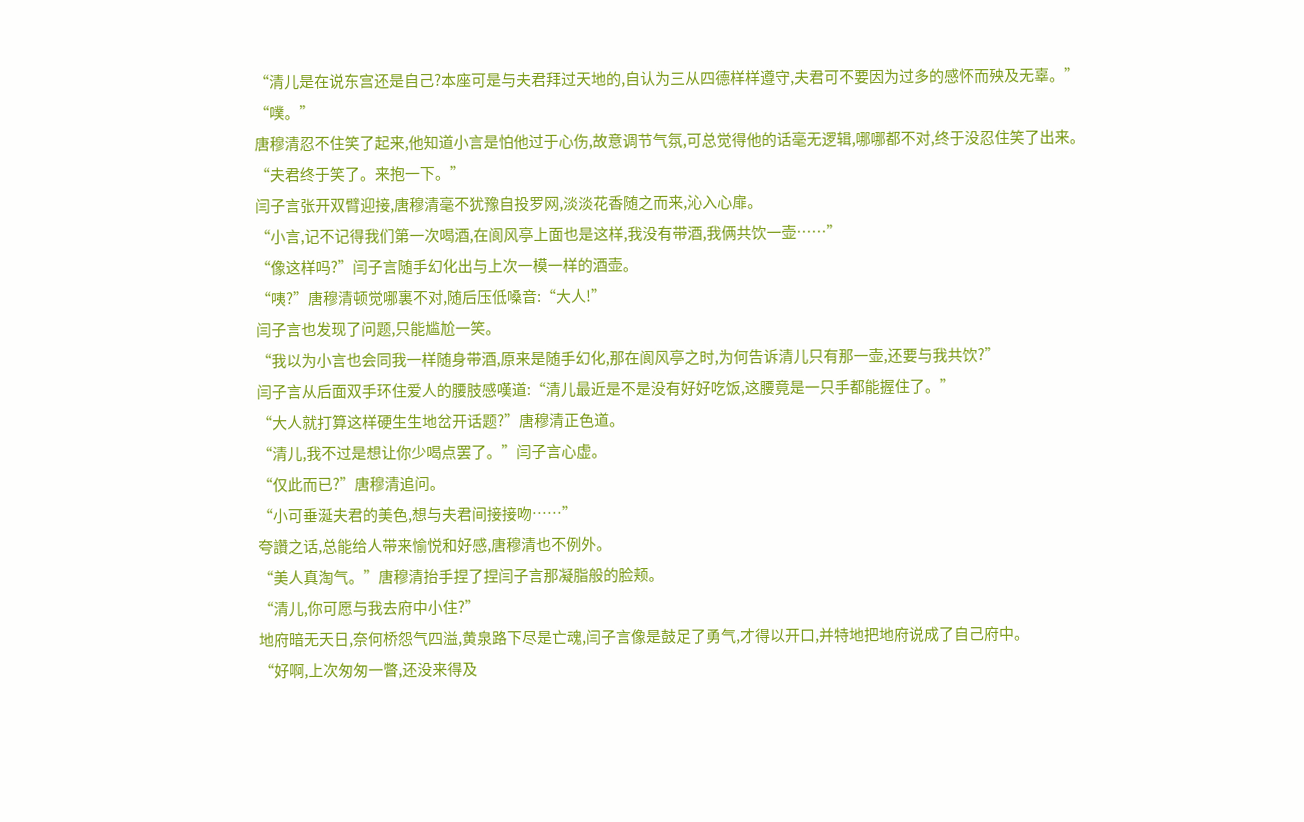“清儿是在说东宫还是自己?本座可是与夫君拜过天地的,自认为三从四德样样遵守,夫君可不要因为过多的感怀而殃及无辜。”
“噗。”
唐穆清忍不住笑了起来,他知道小言是怕他过于心伤,故意调节气氛,可总觉得他的话毫无逻辑,哪哪都不对,终于没忍住笑了出来。
“夫君终于笑了。来抱一下。”
闫子言张开双臂迎接,唐穆清毫不犹豫自投罗网,淡淡花香随之而来,沁入心扉。
“小言,记不记得我们第一次喝酒,在阆风亭上面也是这样,我没有带酒,我俩共饮一壶……”
“像这样吗?”闫子言随手幻化出与上次一模一样的酒壶。
“咦?”唐穆清顿觉哪裏不对,随后压低嗓音:“大人!”
闫子言也发现了问题,只能尴尬一笑。
“我以为小言也会同我一样随身带酒,原来是随手幻化,那在阆风亭之时,为何告诉清儿只有那一壶,还要与我共饮?”
闫子言从后面双手环住爱人的腰肢感嘆道:“清儿最近是不是没有好好吃饭,这腰竟是一只手都能握住了。”
“大人就打算这样硬生生地岔开话题?”唐穆清正色道。
“清儿,我不过是想让你少喝点罢了。”闫子言心虚。
“仅此而已?”唐穆清追问。
“小可垂涎夫君的美色,想与夫君间接接吻……”
夸讚之话,总能给人带来愉悦和好感,唐穆清也不例外。
“美人真淘气。”唐穆清抬手捏了捏闫子言那凝脂般的脸颊。
“清儿,你可愿与我去府中小住?”
地府暗无天日,奈何桥怨气四溢,黄泉路下尽是亡魂,闫子言像是鼓足了勇气,才得以开口,并特地把地府说成了自己府中。
“好啊,上次匆匆一瞥,还没来得及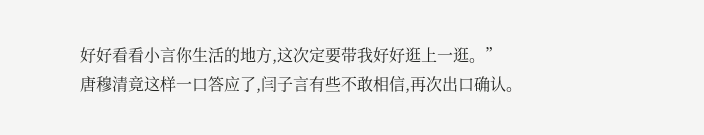好好看看小言你生活的地方,这次定要带我好好逛上一逛。”
唐穆清竟这样一口答应了,闫子言有些不敢相信,再次出口确认。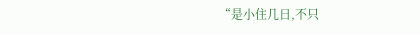“是小住几日,不只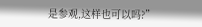是参观,这样也可以吗?”